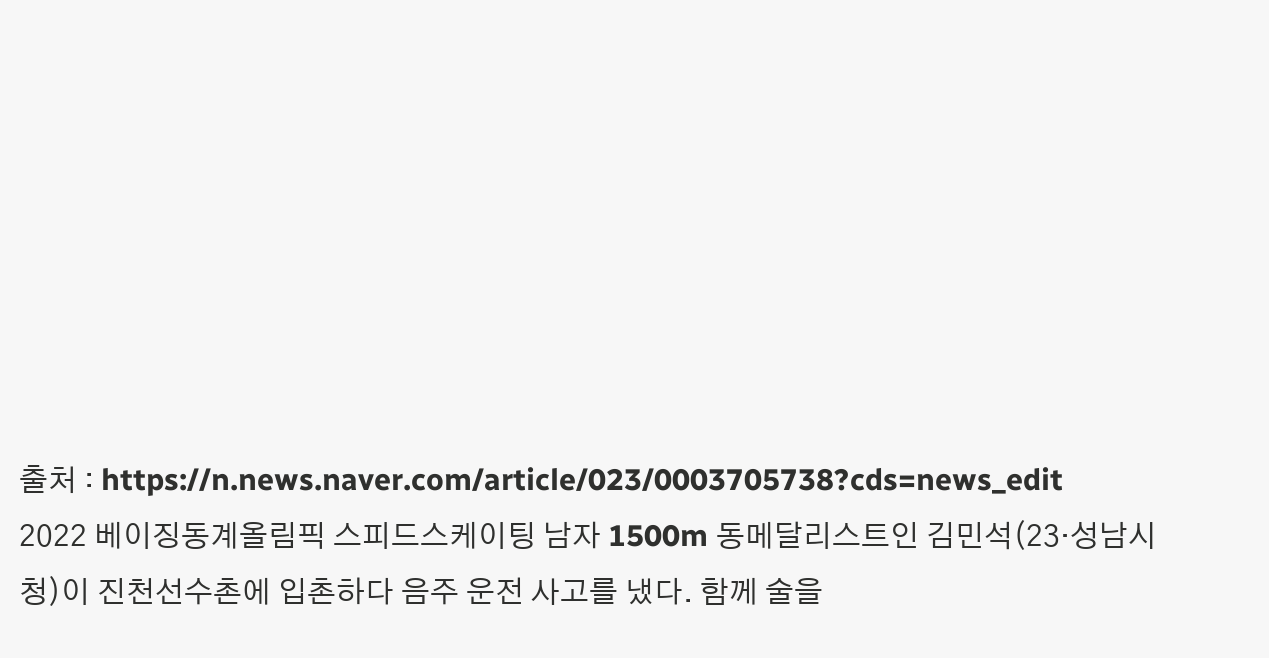출처 : https://n.news.naver.com/article/023/0003705738?cds=news_edit
2022 베이징동계올림픽 스피드스케이팅 남자 1500m 동메달리스트인 김민석(23·성남시청)이 진천선수촌에 입촌하다 음주 운전 사고를 냈다. 함께 술을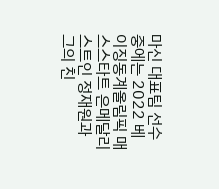마신 대표팀 선수 중에는 2022 베이징동계올림픽 매스스타트 은메달리스트인 정재원과 그의 친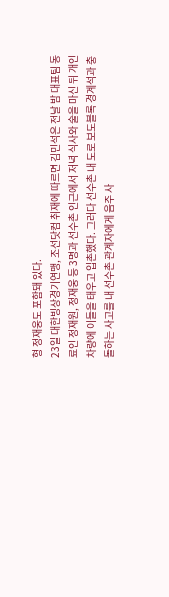형 정재웅도 포함돼 있다.
23일 대한빙상경기연맹, 조선닷컴 취재에 따르면 김민석은 전날 밤 대표팀 동료인 정재원, 정재웅 등 3명과 선수촌 인근에서 저녁 식사와 술을 마신 뒤 개인 차량에 이들을 태우고 입촌했다. 그러다 선수촌 내 도로 보도블록 경계석과 충돌하는 사고를 내 선수촌 관계자에게 음주 사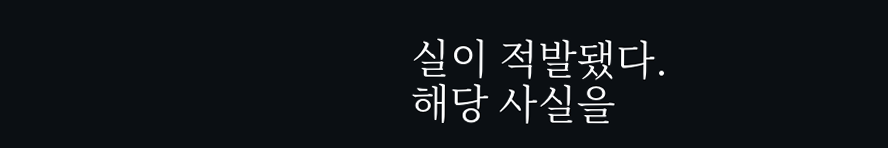실이 적발됐다.
해당 사실을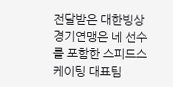전달받은 대한빙상경기연맹은 네 선수를 포함한 스피드스케이팅 대표팀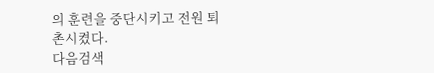의 훈련을 중단시키고 전원 퇴촌시켰다.
다음검색